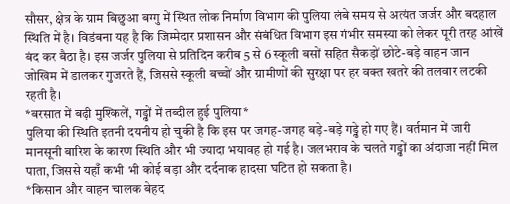सौसर, क्षेत्र के ग्राम बिछुआ बग्गु में स्थित लोक निर्माण विभाग की पुलिया लंबे समय से अत्यंत जर्जर और बदहाल स्थिति में है। विडंबना यह है कि जिम्मेदार प्रशासन और संबंधित विभाग इस गंभीर समस्या को लेकर पूरी तरह आंखें बंद कर बैठा है। इस जर्जर पुलिया से प्रतिदिन करीब 5 से 6 स्कूली बसों सहित सैकड़ों छोटे-बड़े वाहन जान जोखिम में डालकर गुजरते हैं, जिससे स्कूली बच्चों और ग्रामीणों की सुरक्षा पर हर वक्त खतरे की तलवार लटकी रहती है।
*बरसात में बढ़ी मुश्किलें, गड्ढों में तब्दील हुई पुलिया*
पुलिया की स्थिति इतनी दयनीय हो चुकी है कि इस पर जगह-जगह बड़े-बड़े गड्ढे हो गए हैं। वर्तमान में जारी मानसूनी बारिश के कारण स्थिति और भी ज्यादा भयावह हो गई है। जलभराव के चलते गड्ढों का अंदाजा नहीं मिल पाता, जिससे यहाँ कभी भी कोई बड़ा और दर्दनाक हादसा घटित हो सकता है।
*किसान और वाहन चालक बेहद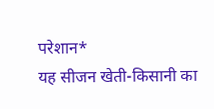परेशान*
यह सीजन खेती-किसानी का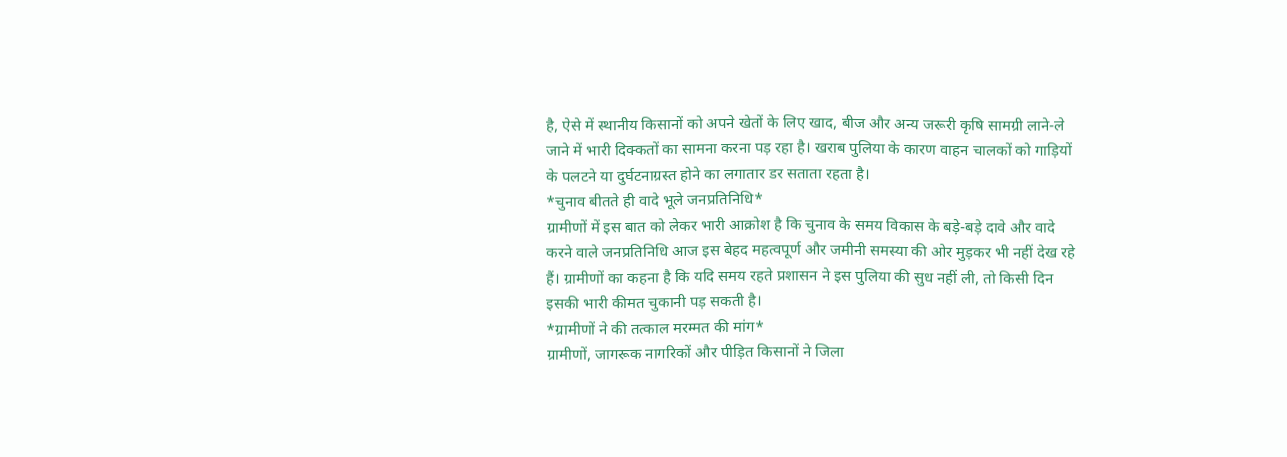है, ऐसे में स्थानीय किसानों को अपने खेतों के लिए खाद, बीज और अन्य जरूरी कृषि सामग्री लाने-ले जाने में भारी दिक्कतों का सामना करना पड़ रहा है। खराब पुलिया के कारण वाहन चालकों को गाड़ियों के पलटने या दुर्घटनाग्रस्त होने का लगातार डर सताता रहता है।
*चुनाव बीतते ही वादे भूले जनप्रतिनिधि*
ग्रामीणों में इस बात को लेकर भारी आक्रोश है कि चुनाव के समय विकास के बड़े-बड़े दावे और वादे करने वाले जनप्रतिनिधि आज इस बेहद महत्वपूर्ण और जमीनी समस्या की ओर मुड़कर भी नहीं देख रहे हैं। ग्रामीणों का कहना है कि यदि समय रहते प्रशासन ने इस पुलिया की सुध नहीं ली, तो किसी दिन इसकी भारी कीमत चुकानी पड़ सकती है।
*ग्रामीणों ने की तत्काल मरम्मत की मांग*
ग्रामीणों, जागरूक नागरिकों और पीड़ित किसानों ने जिला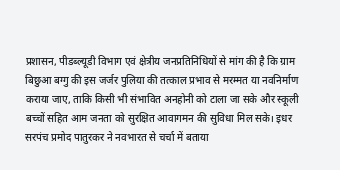प्रशासन, पीडब्ल्यूडी विभाग एवं क्षेत्रीय जनप्रतिनिधियों से मांग की है कि ग्राम बिछुआ बग्गु की इस जर्जर पुलिया की तत्काल प्रभाव से मरम्मत या नवनिर्माण कराया जाए, ताकि किसी भी संभावित अनहोनी को टाला जा सके और स्कूली बच्चों सहित आम जनता को सुरक्षित आवागमन की सुविधा मिल सके। इधर सरपंच प्रमोद पातुरकर ने नवभारत से चर्चा में बताया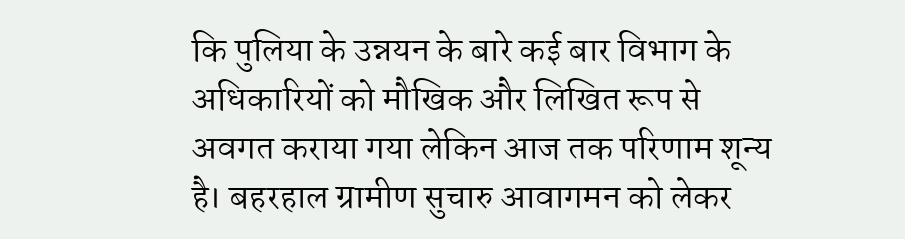कि पुलिया के उन्नयन के बारे कई बार विभाग के अधिकारियों को मौखिक और लिखित रूप से अवगत कराया गया लेकिन आज तक परिणाम शून्य है। बहरहाल ग्रामीण सुचारु आवागमन को लेकर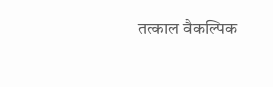तत्काल वैकल्पिक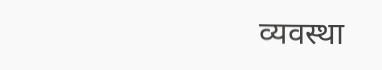व्यवस्था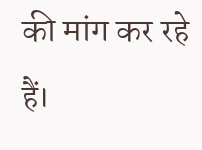की मांग कर रहे हैं।